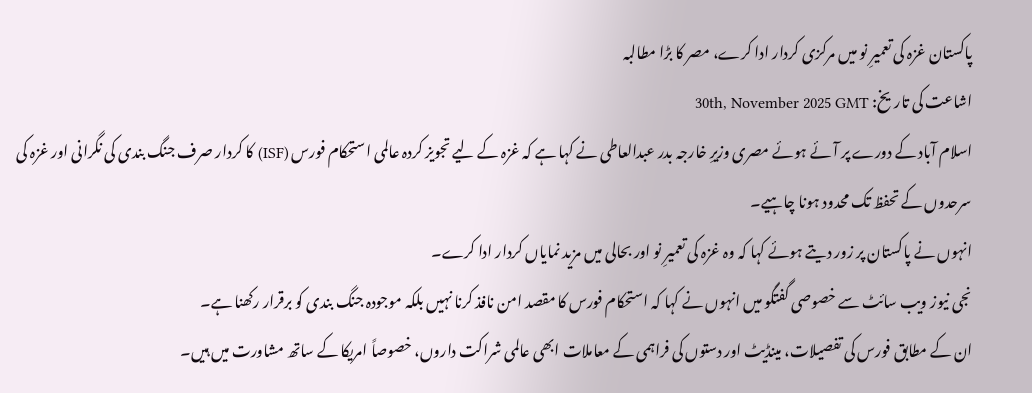پاکستان غزہ کی تعمیرِ نو میں مرکزی کردار ادا کرے، مصر کا بڑا مطالبہ
اشاعت کی تاریخ: 30th, November 2025 GMT
اسلام آباد کے دورے پر آئے ہوئے مصری وزیرِ خارجہ بدر عبدالعاطی نے کہا ہے کہ غزہ کے لیے تجویز کردہ عالمی استحکام فورس (ISF) کا کردار صرف جنگ بندی کی نگرانی اور غزہ کی سرحدوں کے تحفظ تک محدود ہونا چاہیے۔
انہوں نے پاکستان پر زور دیتے ہوئے کہا کہ وہ غزہ کی تعمیرِ نو اور بحالی میں مزید نمایاں کردار ادا کرے۔
نجی نیوز ویب سائٹ سے خصوصی گفتگو میں انہوں نے کہا کہ استحکام فورس کا مقصد امن نافذ کرنا نہیں بلکہ موجودہ جنگ بندی کو برقرار رکھنا ہے۔
ان کے مطابق فورس کی تفصیلات، مینڈیٹ اور دستوں کی فراہمی کے معاملات ابھی عالمی شراکت داروں، خصوصاً امریکا کے ساتھ مشاورت میں ہیں۔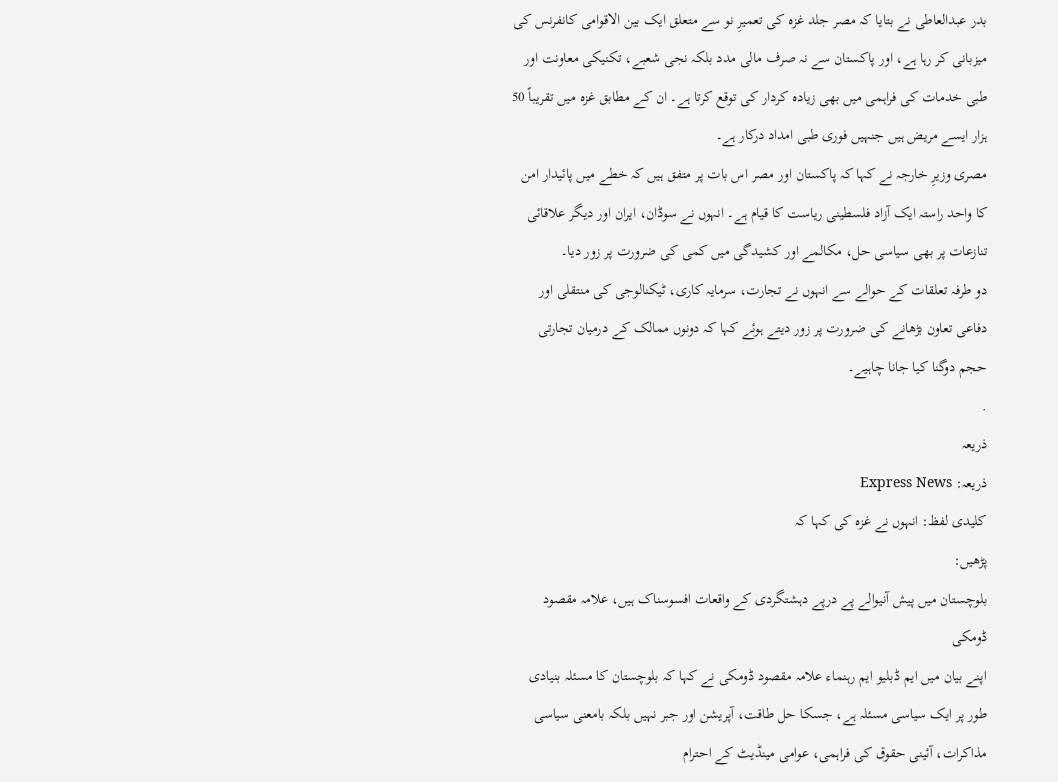بدر عبدالعاطی نے بتایا کہ مصر جلد غزہ کی تعمیرِ نو سے متعلق ایک بین الاقوامی کانفرنس کی میزبانی کر رہا ہے، اور پاکستان سے نہ صرف مالی مدد بلکہ نجی شعبے، تکنیکی معاونت اور طبی خدمات کی فراہمی میں بھی زیادہ کردار کی توقع کرتا ہے۔ ان کے مطابق غزہ میں تقریباً 50 ہزار ایسے مریض ہیں جنہیں فوری طبی امداد درکار ہے۔
مصری وزیرِ خارجہ نے کہا کہ پاکستان اور مصر اس بات پر متفق ہیں کہ خطے میں پائیدار امن کا واحد راستہ ایک آزاد فلسطینی ریاست کا قیام ہے۔ انہوں نے سوڈان، ایران اور دیگر علاقائی تنازعات پر بھی سیاسی حل، مکالمے اور کشیدگی میں کمی کی ضرورت پر زور دیا۔
دو طرفہ تعلقات کے حوالے سے انہوں نے تجارت، سرمایہ کاری، ٹیکنالوجی کی منتقلی اور دفاعی تعاون بڑھانے کی ضرورت پر زور دیتے ہوئے کہا کہ دونوں ممالک کے درمیان تجارتی حجم دوگنا کیا جانا چاہیے۔
.
ذریعہ
ذریعہ: Express News
کلیدی لفظ: انہوں نے غزہ کی کہا کہ
پڑھیں:
بلوچستان میں پیش آنیوالے پے درپے دہشتگردی کے واقعات افسوسناک ہیں، علامہ مقصود ڈومکی
اپنے بیان میں ایم ڈبلیو ایم رہنماء علامہ مقصود ڈومکی نے کہا کہ بلوچستان کا مسئلہ بنیادی طور پر ایک سیاسی مسئلہ ہے، جسکا حل طاقت، آپریشن اور جبر نہیں بلکہ بامعنی سیاسی مذاکرات، آئینی حقوق کی فراہمی، عوامی مینڈیٹ کے احترام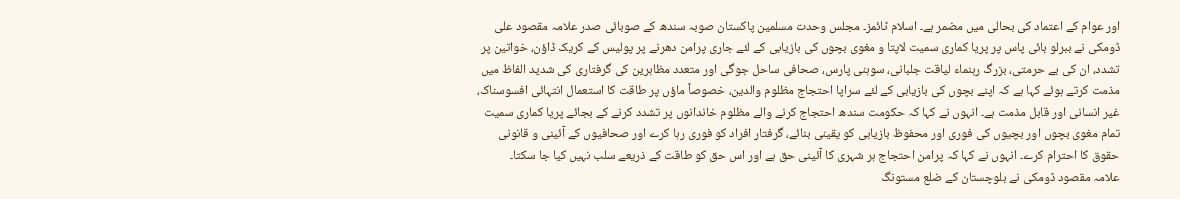اور عوام کے اعتماد کی بحالی میں مضمر ہے۔ اسلام ٹائمز۔ مجلس وحدت مسلمین پاکستان صوبہ سندھ کے صوبائی صدر علامہ مقصود علی ڈومکی نے ببرلو بائی پاس پر پریا کماری سمیت لاپتا و مغوی بچوں کی بازیابی کے لئے جاری پرامن دھرنے پر پولیس کے کریک ڈاؤن، خواتین پر تشدد، ان کی بے حرمتی، بزرگ رہنماء لیاقت جلبانی، سوہنی پارس، صحافی ساحل جوگی اور متعدد مظاہرین کی گرفتاری کی شدید الفاظ میں مذمت کرتے ہوئے کہا ہے کہ اپنے بچوں کی بازیابی کے لئے سراپا احتجاج مظلوم والدین، خصوصاً ماؤں پر طاقت کا استعمال انتہائی افسوسناک، غیر انسانی اور قابل مذمت ہے۔ انہوں نے کہا کہ حکومت سندھ احتجاج کرنے والے مظلوم خاندانوں پر تشدد کرنے کے بجائے پریا کماری سمیت تمام مغوی بچوں اور بچیوں کی فوری اور محفوظ بازیابی کو یقینی بنائے، گرفتار افراد کو فوری رہا کرے اور صحافیوں کے آئینی و قانونی حقوق کا احترام کرے۔ انہوں نے کہا کہ پرامن احتجاج ہر شہری کا آئینی حق ہے اور اس حق کو طاقت کے ذریعے سلب نہیں کیا جا سکتا۔
علامہ مقصود ڈومکی نے بلوچستان کے ضلع مستونگ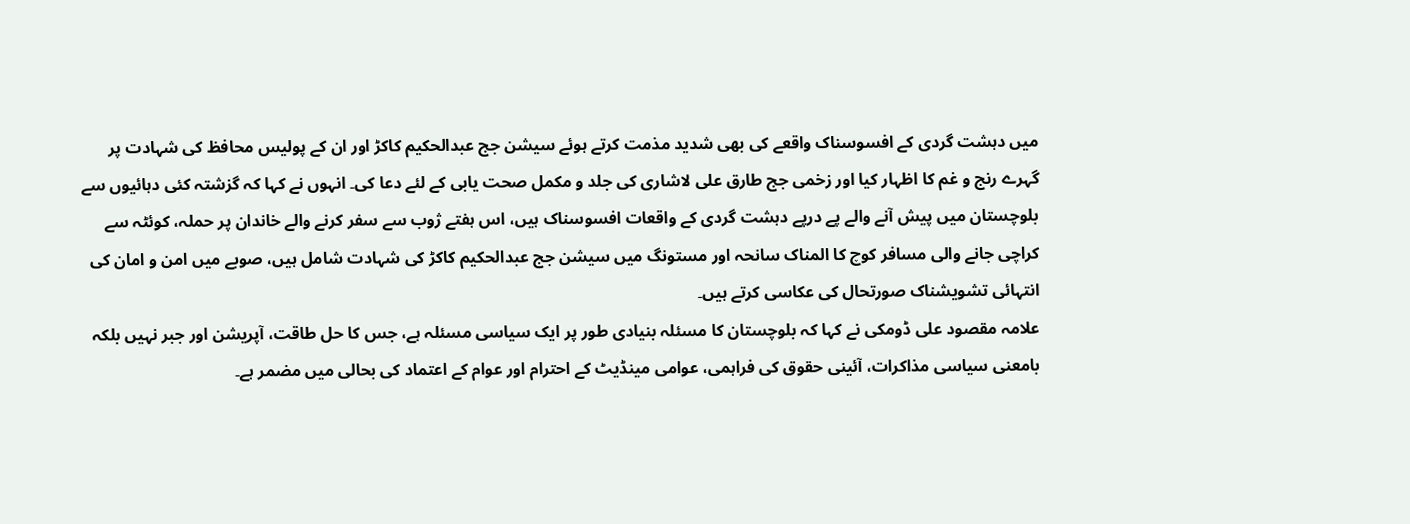میں دہشت گردی کے افسوسناک واقعے کی بھی شدید مذمت کرتے ہوئے سیشن جج عبدالحکیم کاکڑ اور ان کے پولیس محافظ کی شہادت پر گہرے رنج و غم کا اظہار کیا اور زخمی جج طارق علی لاشاری کی جلد و مکمل صحت یابی کے لئے دعا کی۔ انہوں نے کہا کہ گزشتہ کئی دہائیوں سے بلوچستان میں پیش آنے والے پے درپے دہشت گردی کے واقعات افسوسناک ہیں، اس ہفتے ژوب سے سفر کرنے والے خاندان پر حملہ، کوئٹہ سے کراچی جانے والی مسافر کوچ کا المناک سانحہ اور مستونگ میں سیشن جج عبدالحکیم کاکڑ کی شہادت شامل ہیں، صوبے میں امن و امان کی انتہائی تشویشناک صورتحال کی عکاسی کرتے ہیں۔
علامہ مقصود علی ڈومکی نے کہا کہ بلوچستان کا مسئلہ بنیادی طور پر ایک سیاسی مسئلہ ہے، جس کا حل طاقت، آپریشن اور جبر نہیں بلکہ بامعنی سیاسی مذاکرات، آئینی حقوق کی فراہمی، عوامی مینڈیٹ کے احترام اور عوام کے اعتماد کی بحالی میں مضمر ہے۔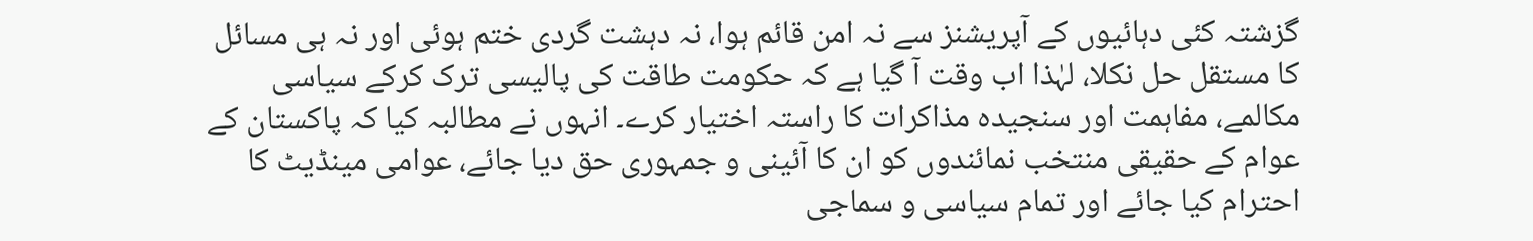گزشتہ کئی دہائیوں کے آپریشنز سے نہ امن قائم ہوا، نہ دہشت گردی ختم ہوئی اور نہ ہی مسائل کا مستقل حل نکلا، لہٰذا اب وقت آ گیا ہے کہ حکومت طاقت کی پالیسی ترک کرکے سیاسی مکالمے، مفاہمت اور سنجیدہ مذاکرات کا راستہ اختیار کرے۔ انہوں نے مطالبہ کیا کہ پاکستان کے عوام کے حقیقی منتخب نمائندوں کو ان کا آئینی و جمہوری حق دیا جائے، عوامی مینڈیٹ کا احترام کیا جائے اور تمام سیاسی و سماجی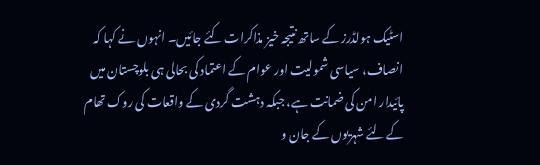اسٹیک ہولڈرز کے ساتھ نتیجہ خیز مذاکرات کئے جائیں۔ انہوں نے کہا کہ انصاف، سیاسی شمولیت اور عوام کے اعتماد کی بحالی ہی بلوچستان میں پائیدار امن کی ضمانت ہے، جبکہ دہشت گردی کے واقعات کی روک تھام کے لئے شہریوں کے جان و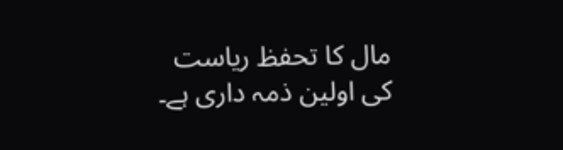مال کا تحفظ ریاست کی اولین ذمہ داری ہے۔